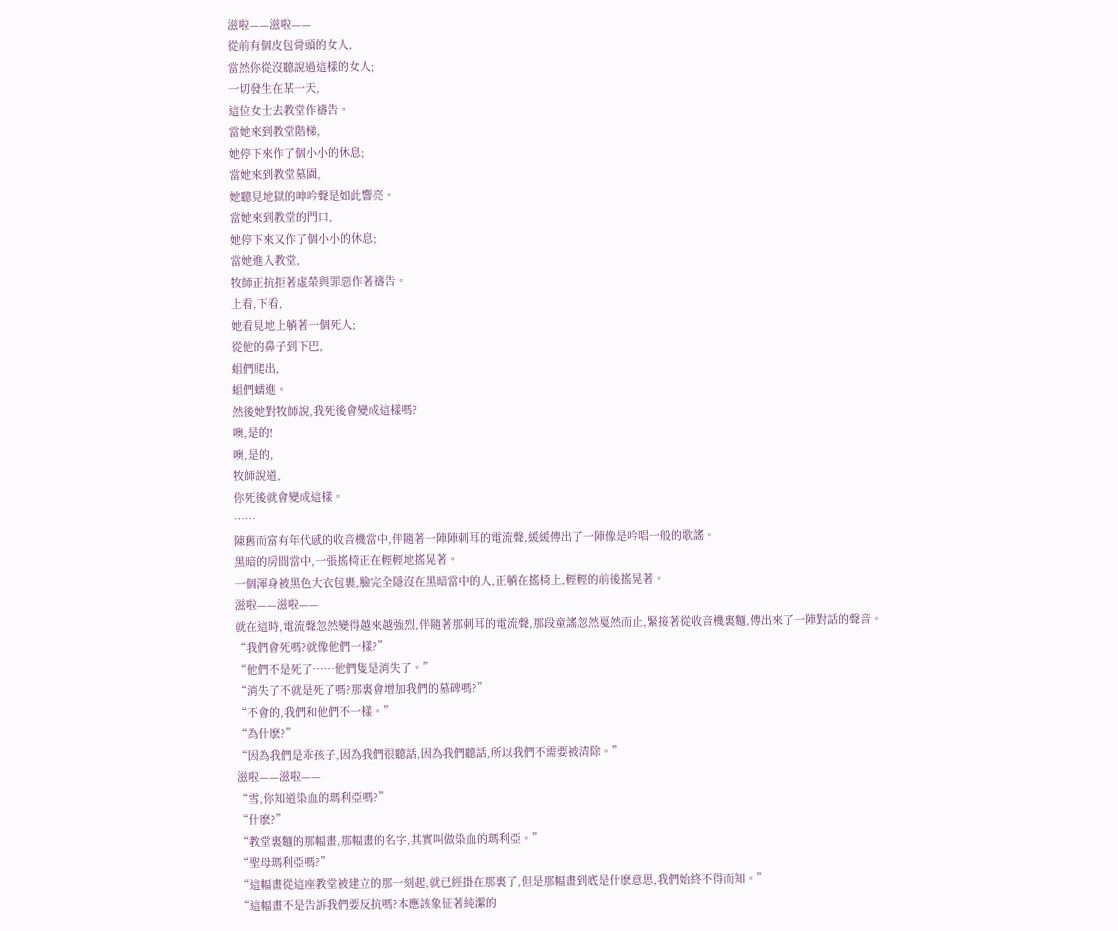滋啦——滋啦——
從前有個皮包骨頭的女人,
當然你從沒聽說過這樣的女人;
一切發生在某一天,
這位女士去教堂作禱告。
當她來到教堂階梯,
她停下來作了個小小的休息;
當她來到教堂墓園,
她聽見地獄的呻吟聲是如此響亮。
當她來到教堂的門口,
她停下來又作了個小小的休息;
當她進入教堂,
牧師正抗拒著虛榮與罪惡作著禱告。
上看,下看,
她看見地上躺著一個死人;
從他的鼻子到下巴,
蛆們爬出,
蛆們蠕進。
然後她對牧師說,我死後會變成這樣嗎?
噢,是的!
噢,是的,
牧師說道,
你死後就會變成這樣。
……
陳舊而富有年代感的收音機當中,伴隨著一陣陣刺耳的電流聲,緩緩傳出了一陣像是吟唱一般的歌謠。
黑暗的房間當中,一張搖椅正在輕輕地搖晃著。
一個渾身被黑色大衣包裹,臉完全隱沒在黑暗當中的人,正躺在搖椅上,輕輕的前後搖晃著。
滋啦——滋啦——
就在這時,電流聲忽然變得越來越強烈,伴隨著那刺耳的電流聲,那段童謠忽然戛然而止,緊接著從收音機裏麵,傳出來了一陣對話的聲音。
“我們會死嗎?就像他們一樣?”
“他們不是死了……他們隻是消失了。”
“消失了不就是死了嗎?那裏會增加我們的墓碑嗎?”
“不會的,我們和他們不一樣。”
“為什麽?”
“因為我們是乖孩子,因為我們很聽話,因為我們聽話,所以我們不需要被清除。”
滋啦——滋啦——
“雪,你知道染血的瑪利亞嗎?”
“什麽?”
“教堂裏麵的那幅畫,那幅畫的名字,其實叫做染血的瑪利亞。”
“聖母瑪利亞嗎?”
“這幅畫從這座教堂被建立的那一刻起,就已經掛在那裏了,但是那幅畫到底是什麽意思,我們始終不得而知。”
“這幅畫不是告訴我們要反抗嗎?本應該象征著純潔的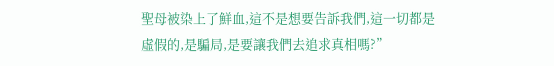聖母被染上了鮮血,這不是想要告訴我們,這一切都是虛假的,是騙局,是要讓我們去追求真相嗎?”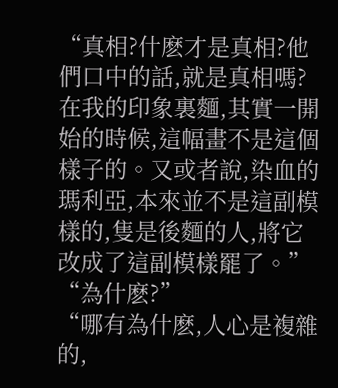“真相?什麽才是真相?他們口中的話,就是真相嗎?在我的印象裏麵,其實一開始的時候,這幅畫不是這個樣子的。又或者說,染血的瑪利亞,本來並不是這副模樣的,隻是後麵的人,將它改成了這副模樣罷了。”
“為什麽?”
“哪有為什麽,人心是複雜的,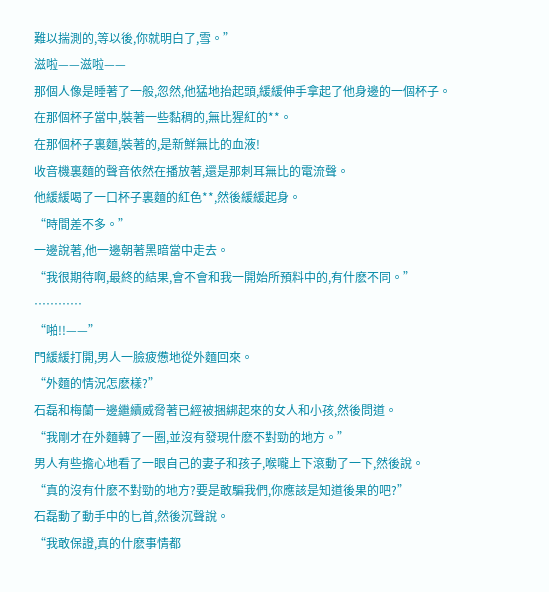難以揣測的,等以後,你就明白了,雪。”
滋啦——滋啦——
那個人像是睡著了一般,忽然,他猛地抬起頭,緩緩伸手拿起了他身邊的一個杯子。
在那個杯子當中,裝著一些黏稠的,無比猩紅的**。
在那個杯子裏麵,裝著的,是新鮮無比的血液!
收音機裏麵的聲音依然在播放著,還是那刺耳無比的電流聲。
他緩緩喝了一口杯子裏麵的紅色**,然後緩緩起身。
“時間差不多。”
一邊說著,他一邊朝著黑暗當中走去。
“我很期待啊,最終的結果,會不會和我一開始所預料中的,有什麽不同。”
…………
“啪!!——”
門緩緩打開,男人一臉疲憊地從外麵回來。
“外麵的情況怎麽樣?”
石磊和梅蘭一邊繼續威脅著已經被捆綁起來的女人和小孩,然後問道。
“我剛才在外麵轉了一圈,並沒有發現什麽不對勁的地方。”
男人有些擔心地看了一眼自己的妻子和孩子,喉嚨上下滾動了一下,然後說。
“真的沒有什麽不對勁的地方?要是敢騙我們,你應該是知道後果的吧?”
石磊動了動手中的匕首,然後沉聲說。
“我敢保證,真的什麽事情都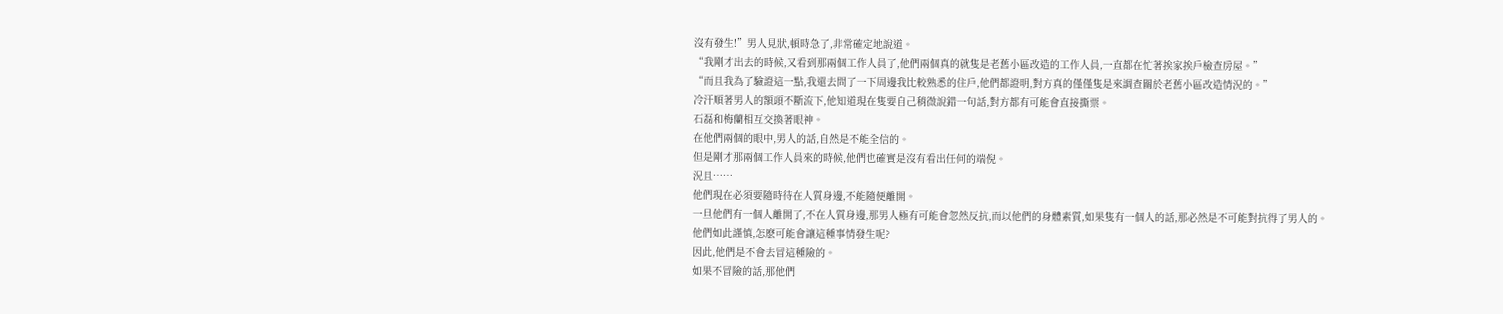沒有發生!”男人見狀,頓時急了,非常確定地說道。
“我剛才出去的時候,又看到那兩個工作人員了,他們兩個真的就隻是老舊小區改造的工作人員,一直都在忙著挨家挨戶檢查房屋。”
“而且我為了驗證這一點,我還去問了一下周邊我比較熟悉的住戶,他們都證明,對方真的僅僅隻是來調查關於老舊小區改造情況的。”
冷汗順著男人的額頭不斷流下,他知道現在隻要自己稍微說錯一句話,對方都有可能會直接撕票。
石磊和梅蘭相互交換著眼神。
在他們兩個的眼中,男人的話,自然是不能全信的。
但是剛才那兩個工作人員來的時候,他們也確實是沒有看出任何的端倪。
況且……
他們現在必須要隨時待在人質身邊,不能隨便離開。
一旦他們有一個人離開了,不在人質身邊,那男人極有可能會忽然反抗,而以他們的身體素質,如果隻有一個人的話,那必然是不可能對抗得了男人的。
他們如此謹慎,怎麽可能會讓這種事情發生呢?
因此,他們是不會去冒這種險的。
如果不冒險的話,那他們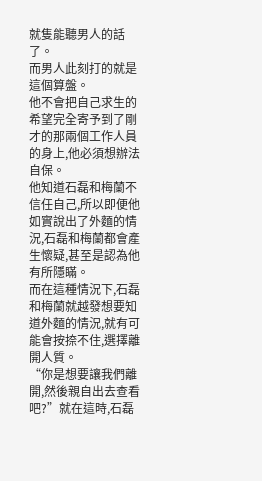就隻能聽男人的話了。
而男人此刻打的就是這個算盤。
他不會把自己求生的希望完全寄予到了剛才的那兩個工作人員的身上,他必須想辦法自保。
他知道石磊和梅蘭不信任自己,所以即便他如實說出了外麵的情況,石磊和梅蘭都會產生懷疑,甚至是認為他有所隱瞞。
而在這種情況下,石磊和梅蘭就越發想要知道外麵的情況,就有可能會按捺不住,選擇離開人質。
“你是想要讓我們離開,然後親自出去查看吧?”就在這時,石磊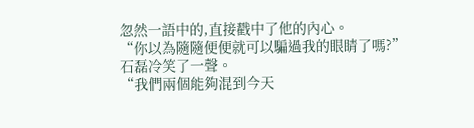忽然一語中的,直接戳中了他的內心。
“你以為隨隨便便就可以騙過我的眼睛了嗎?”石磊冷笑了一聲。
“我們兩個能夠混到今天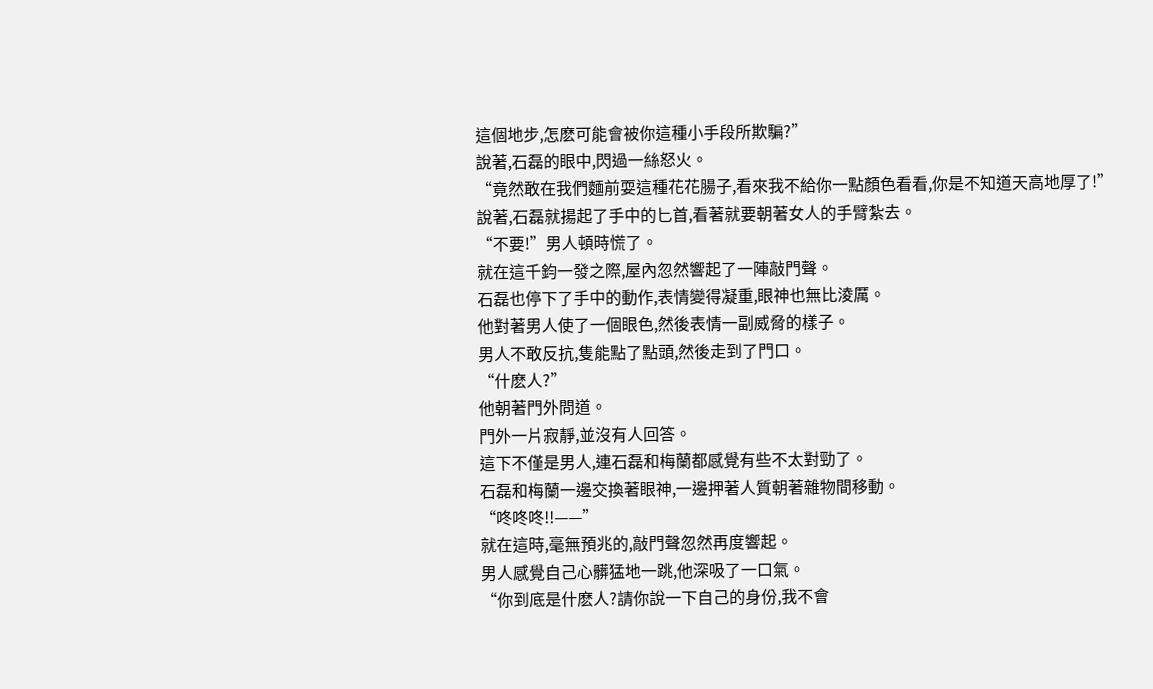這個地步,怎麽可能會被你這種小手段所欺騙?”
說著,石磊的眼中,閃過一絲怒火。
“竟然敢在我們麵前耍這種花花腸子,看來我不給你一點顏色看看,你是不知道天高地厚了!”
說著,石磊就揚起了手中的匕首,看著就要朝著女人的手臂紮去。
“不要!”男人頓時慌了。
就在這千鈞一發之際,屋內忽然響起了一陣敲門聲。
石磊也停下了手中的動作,表情變得凝重,眼神也無比淩厲。
他對著男人使了一個眼色,然後表情一副威脅的樣子。
男人不敢反抗,隻能點了點頭,然後走到了門口。
“什麽人?”
他朝著門外問道。
門外一片寂靜,並沒有人回答。
這下不僅是男人,連石磊和梅蘭都感覺有些不太對勁了。
石磊和梅蘭一邊交換著眼神,一邊押著人質朝著雜物間移動。
“咚咚咚!!——”
就在這時,毫無預兆的,敲門聲忽然再度響起。
男人感覺自己心髒猛地一跳,他深吸了一口氣。
“你到底是什麽人?請你說一下自己的身份,我不會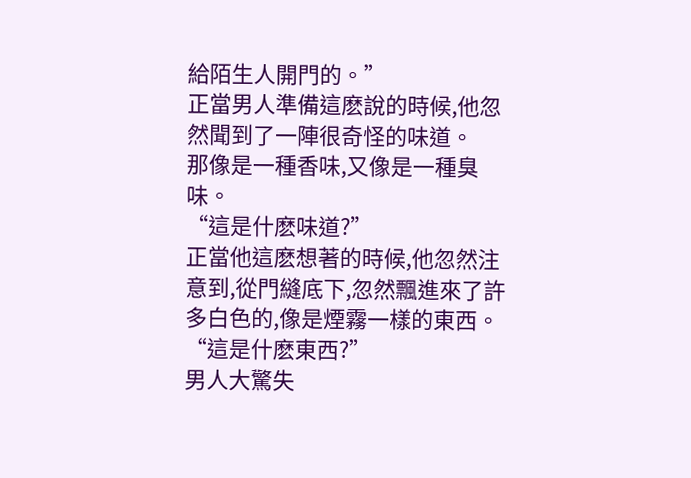給陌生人開門的。”
正當男人準備這麽說的時候,他忽然聞到了一陣很奇怪的味道。
那像是一種香味,又像是一種臭味。
“這是什麽味道?”
正當他這麽想著的時候,他忽然注意到,從門縫底下,忽然飄進來了許多白色的,像是煙霧一樣的東西。
“這是什麽東西?”
男人大驚失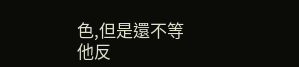色,但是還不等他反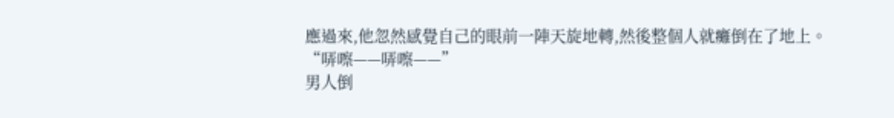應過來,他忽然感覺自己的眼前一陣天旋地轉,然後整個人就癱倒在了地上。
“哢嚓——哢嚓——”
男人倒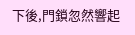下後,門鎖忽然響起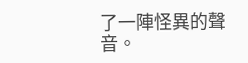了一陣怪異的聲音。